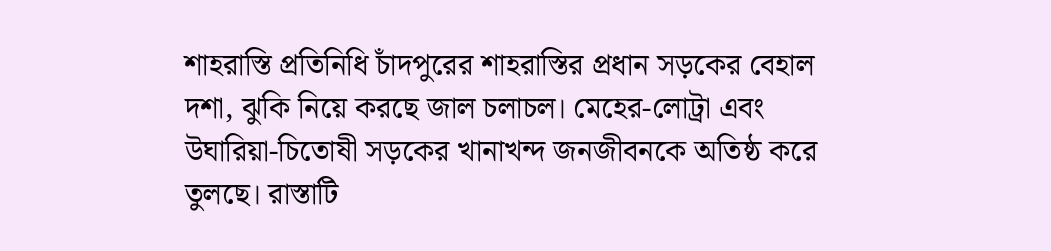শাহরাস্তি প্রতিনিধি চাঁদপুরের শাহরাস্তির প্রধান সড়কের বেহাল দশা, ঝুকি নিয়ে করছে জাল চলাচল। মেহের-লোট্রা এবং উঘারিয়া-চিতোষী সড়কের খানাখন্দ জনজীবনকে অতিষ্ঠ করে তুলছে। রাস্তাটি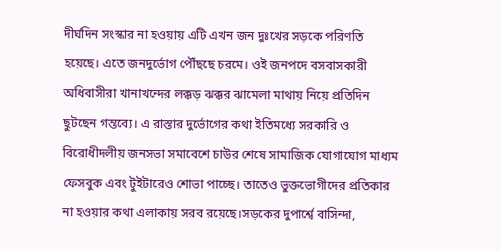দীর্ঘদিন সংস্কার না হওয়ায় এটি এখন জন দুঃখের সড়কে পরিণতি হয়েছে। এতে জনদুর্ভোগ পৌঁছছে চরমে। ওই জনপদে বসবাসকারী অধিবাসীরা খানাখন্দের লক্কড় ঝক্কর ঝামেলা মাথায় নিয়ে প্রতিদিন ছুটছেন গন্তব্যে। এ রাস্তার দুর্ভোগের কথা ইতিমধ্যে সরকারি ও বিরোধীদলীয় জনসভা সমাবেশে চাউর শেষে সামাজিক যোগাযোগ মাধ্যম ফেসবুক এবং টুইটারেও শোভা পাচ্ছে। তাতেও ভুক্তভোগীদের প্রতিকার না হওয়ার কথা এলাকায় সরব রয়েছে।সড়কের দুপার্শ্বে বাসিন্দা,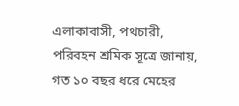এলাকাবাসী, পথচারী, পরিবহন শ্রমিক সূত্রে জানায়, গত ১০ বছর ধরে মেহের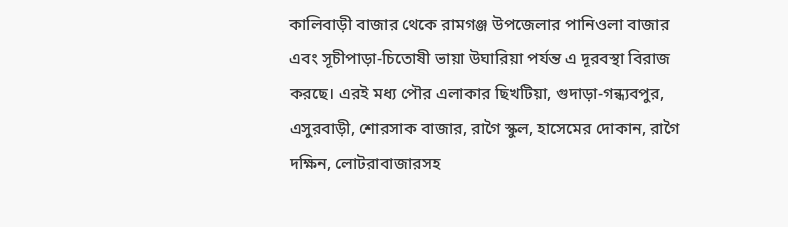কালিবাড়ী বাজার থেকে রামগঞ্জ উপজেলার পানিওলা বাজার এবং সূচীপাড়া-চিতোষী ভায়া উঘারিয়া পর্যন্ত এ দূরবস্থা বিরাজ করছে। এরই মধ্য পৌর এলাকার ছিখটিয়া, গুদাড়া-গন্ধ্যবপুর, এসুরবাড়ী, শোরসাক বাজার, রাগৈ স্কুল, হাসেমের দোকান, রাগৈ দক্ষিন, লোটরাবাজারসহ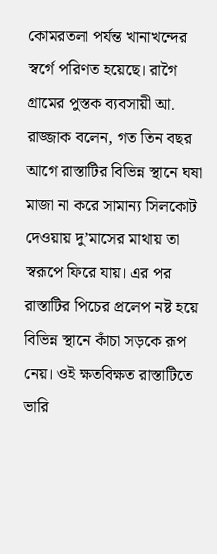কোমরতলা পর্যন্ত খানাখন্দের স্বর্গে পরিণত হয়েছে। রাগৈ গ্রামের পুস্তক ব্যবসায়ী আ. রাজ্জাক বলেন, গত তিন বছর আগে রাস্তাটির বিভিন্ন স্থানে ঘষা মাজা না করে সামান্য সিলকোট দেওয়ায় দু’মাসের মাথায় তা স্বরূপে ফিরে যায়। এর পর রাস্তাটির পিচের প্রলেপ নষ্ট হয়ে বিভিন্ন স্থানে কাঁচা সড়কে রূপ নেয়। ওই ক্ষতবিক্ষত রাস্তাটিতে ভারি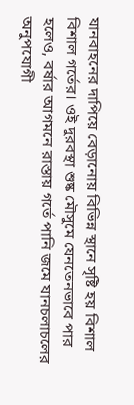যানবাহনের দাপিয়ে বেড়ানোয় বিভিন্ন স্থানে সৃষ্টি হয় বিশাল বিশাল গর্তের। ওই দুরবস্থা শুষ্ক মৌসুমে যেনতেনভাবে পার হলেও, বর্ষার আগমনে রাস্তায় গর্তে পানি জমে যানচলাচলের অনুপযোগী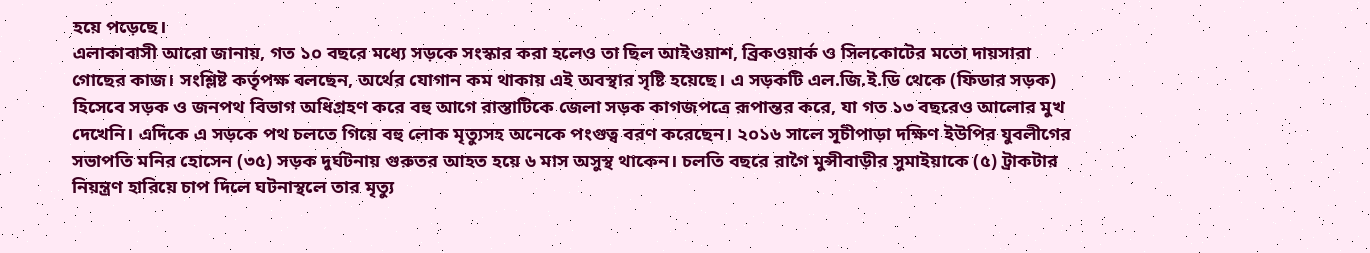হয়ে পড়েছে।
এলাকাবাসী আরো জানায়, গত ১০ বছরে মধ্যে সড়কে সংস্কার করা হলেও তা ছিল আইওয়াশ, ব্রিকওয়ার্ক ও সিলকোটের মতো দায়সারা গোছের কাজ। সংশ্লিষ্ট কর্তৃপক্ষ বলছেন, অর্থের যোগান কম থাকায় এই অবস্থার সৃষ্টি হয়েছে। এ সড়কটি এল.জি.ই.ডি থেকে (ফিডার সড়ক) হিসেবে সড়ক ও জনপথ বিভাগ অধিগ্রহণ করে বহু আগে রাস্তাটিকে জেলা সড়ক কাগজপত্রে রূপান্তর করে, যা গত ১৩ বছরেও আলোর মুখ দেখেনি। এদিকে এ সড়কে পথ চলতে গিয়ে বহু লোক মৃত্যুসহ অনেকে পংগুত্ব বরণ করেছেন। ২০১৬ সালে সূচীপাড়া দক্ষিণ ইউপির যুবলীগের সভাপতি মনির হোসেন (৩৫) সড়ক দুর্ঘটনায় গুরুতর আহত হয়ে ৬ মাস অসুস্থ থাকেন। চলতি বছরে রাগৈ মুন্সীবাড়ীর সুমাইয়াকে (৫) ট্রাকটার নিয়ন্ত্রণ হারিয়ে চাপ দিলে ঘটনাস্থলে তার মৃত্যু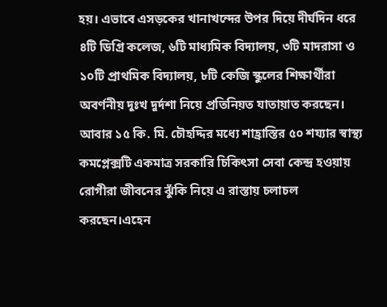হয়। এভাবে এসড়কের খানাখন্দের উপর দিয়ে দীর্ঘদিন ধরে ৪টি ডিগ্রি কলেজ, ৬টি মাধ্যমিক বিদ্যালয়, ৩টি মাদরাসা ও ১০টি প্রাথমিক বিদ্যালয়, ৮টি কেজি স্কুলের শিক্ষার্থীরা অবর্ণনীয় দুঃখ দুর্দশা নিয়ে প্রতিনিয়ত যাতায়াত করছেন। আবার ১৫ কি. মি. চৌহদ্দির মধ্যে শাহ্রাস্তির ৫০ শয্যার স্বাস্থ্য কমপ্লেক্সটি একমাত্র সরকারি চিকিৎসা সেবা কেন্দ্র হওয়ায় রোগীরা জীবনের ঝুঁকি নিয়ে এ রাস্তায় চলাচল করছেন।এহেন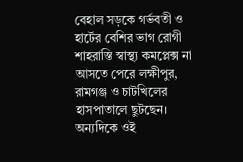বেহাল সড়কে গর্ভবতী ও হার্টের বেশির ভাগ রোগী শাহরাস্তি স্বাস্থ্য কমপ্লেক্স না আসতে পেরে লক্ষীপুর, রামগঞ্জ ও চাটখিলের হাসপাতালে ছুটছেন।
অন্যদিকে ওই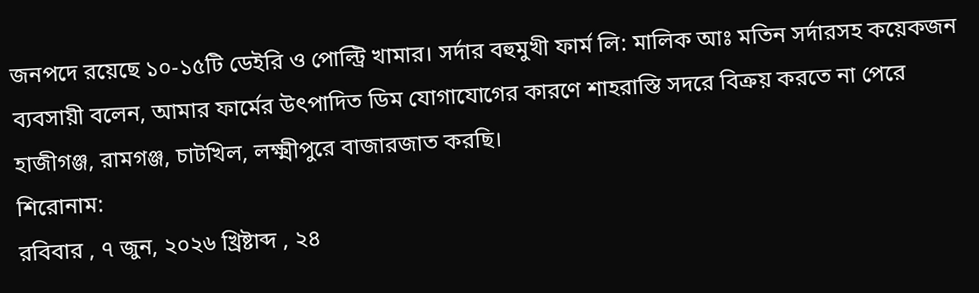জনপদে রয়েছে ১০-১৫টি ডেইরি ও পোল্ট্রি খামার। সর্দার বহুমুখী ফার্ম লি: মালিক আঃ মতিন সর্দারসহ কয়েকজন ব্যবসায়ী বলেন, আমার ফার্মের উৎপাদিত ডিম যোগাযোগের কারণে শাহরাস্তি সদরে বিক্রয় করতে না পেরে হাজীগঞ্জ, রামগঞ্জ, চাটখিল, লক্ষ্মীপুরে বাজারজাত করছি।
শিরোনাম:
রবিবার , ৭ জুন, ২০২৬ খ্রিষ্টাব্দ , ২৪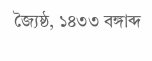জ্যৈষ্ঠ, ১৪৩৩ বঙ্গাব্দ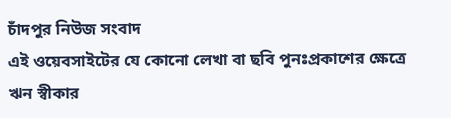চাঁদপুর নিউজ সংবাদ
এই ওয়েবসাইটের যে কোনো লেখা বা ছবি পুনঃপ্রকাশের ক্ষেত্রে ঋন স্বীকার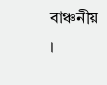বাঞ্চনীয় ।